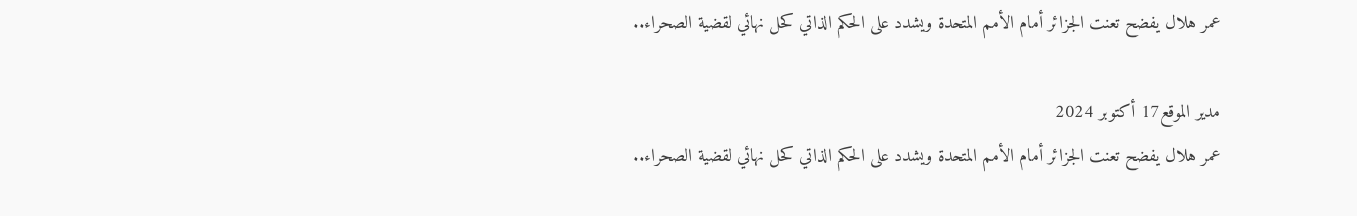عمر هلال يفضح تعنت الجزائر أمام الأمم المتحدة ويشدد على الحكم الذاتي كحل نهائي لقضية الصحراء..

مدير الموقع17 أكتوبر 2024
عمر هلال يفضح تعنت الجزائر أمام الأمم المتحدة ويشدد على الحكم الذاتي كحل نهائي لقضية الصحراء..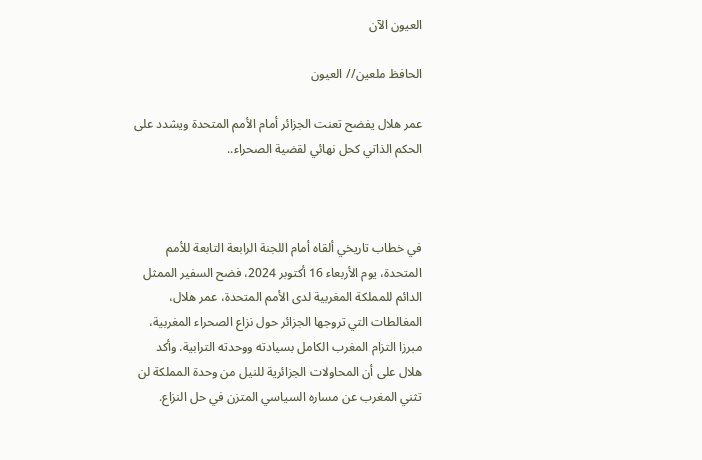العيون الآن

الحافظ ملعين// العيون

عمر هلال يفضح تعنت الجزائر أمام الأمم المتحدة ويشدد على الحكم الذاتي كحل نهائي لقضية الصحراء..



في خطاب تاريخي ألقاه أمام اللجنة الرابعة التابعة للأمم المتحدة، يوم الأربعاء 16 أكتوبر 2024، فضح السفير الممثل الدائم للمملكة المغربية لدى الأمم المتحدة، عمر هلال، المغالطات التي تروجها الجزائر حول نزاع الصحراء المغربية، مبرزا التزام المغرب الكامل بسيادته ووحدته الترابية. وأكد هلال على أن المحاولات الجزائرية للنيل من وحدة المملكة لن تثني المغرب عن مساره السياسي المتزن في حل النزاع.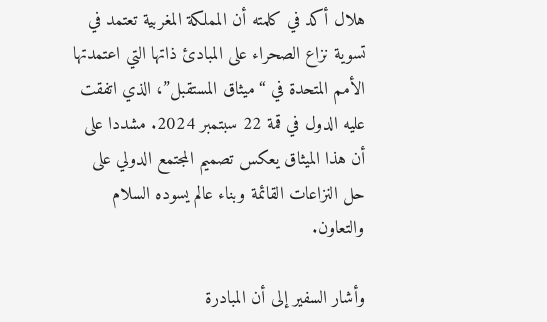هلال أكد في كلمته أن المملكة المغربية تعتمد في تسوية نزاع الصحراء على المبادئ ذاتها التي اعتمدتها الأمم المتحدة في “ميثاق المستقبل”، الذي اتفقت عليه الدول في قمة 22 سبتمبر 2024. مشددا على أن هذا الميثاق يعكس تصميم المجتمع الدولي على حل النزاعات القائمة وبناء عالم يسوده السلام والتعاون.

وأشار السفير إلى أن المبادرة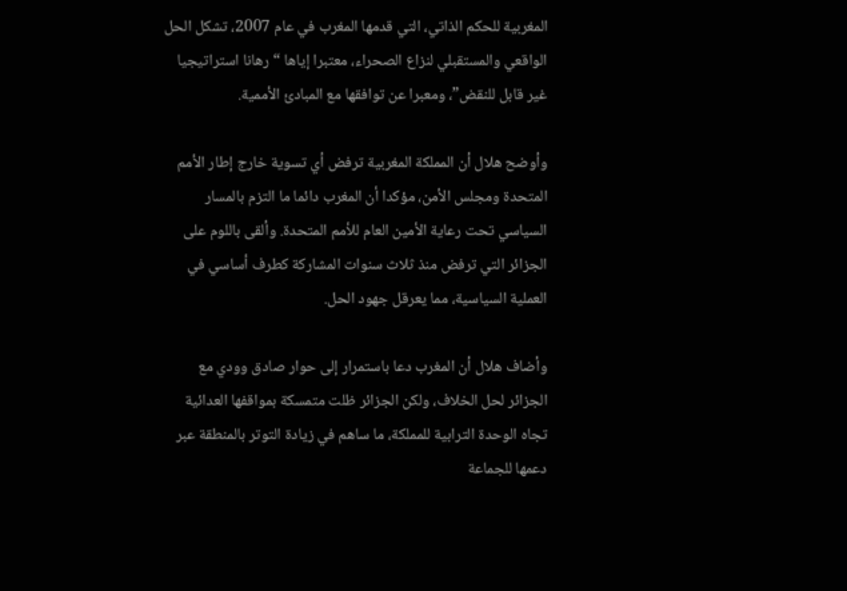المغربية للحكم الذاتي، التي قدمها المغرب في عام 2007، تشكل الحل الواقعي والمستقبلي لنزاع الصحراء، معتبرا إياها “رهانا استراتيجيا غير قابل للنقض”، ومعبرا عن توافقها مع المبادئ الأممية.

وأوضح هلال أن المملكة المغربية ترفض أي تسوية خارج إطار الأمم المتحدة ومجلس الأمن، مؤكدا أن المغرب دائما ما التزم بالمسار السياسي تحت رعاية الأمين العام للأمم المتحدة. وألقى باللوم على الجزائر التي ترفض منذ ثلاث سنوات المشاركة كطرف أساسي في العملية السياسية، مما يعرقل جهود الحل.

وأضاف هلال أن المغرب دعا باستمرار إلى حوار صادق وودي مع الجزائر لحل الخلاف، ولكن الجزائر ظلت متمسكة بمواقفها العدائية تجاه الوحدة الترابية للمملكة، ما ساهم في زيادة التوتر بالمنطقة عبر دعمها للجماعة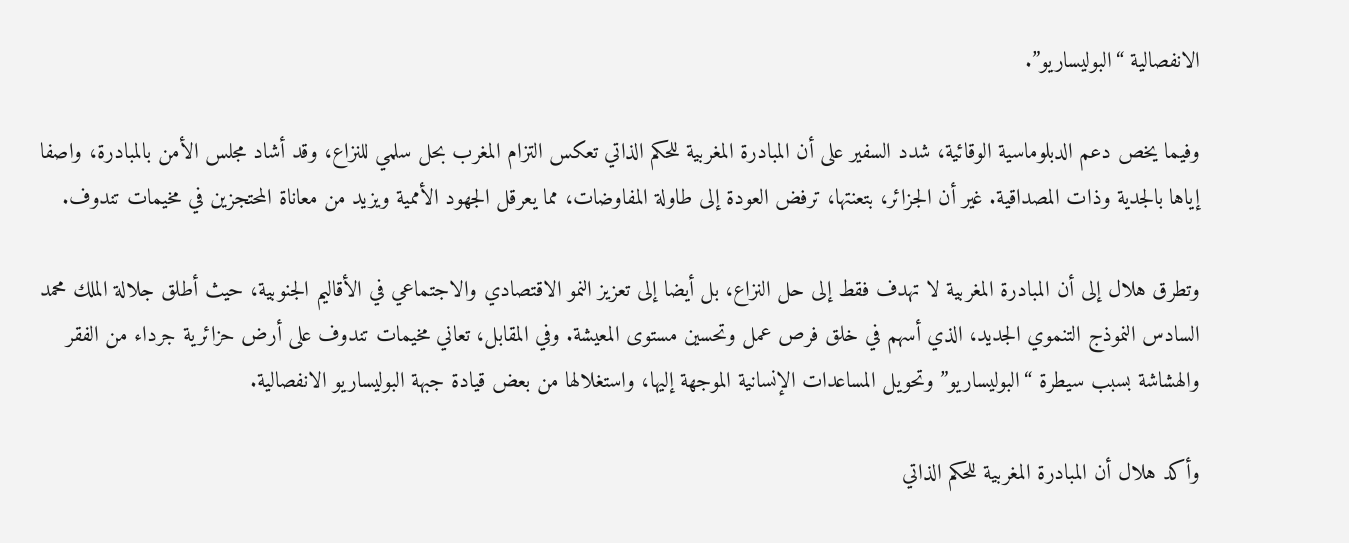الانفصالية “البوليساريو”.

وفيما يخص دعم الدبلوماسية الوقائية، شدد السفير على أن المبادرة المغربية للحكم الذاتي تعكس التزام المغرب بحل سلمي للنزاع، وقد أشاد مجلس الأمن بالمبادرة، واصفا إياها بالجدية وذات المصداقية. غير أن الجزائر، بتعنتها، ترفض العودة إلى طاولة المفاوضات، مما يعرقل الجهود الأممية ويزيد من معاناة المحتجزين في مخيمات تندوف.

وتطرق هلال إلى أن المبادرة المغربية لا تهدف فقط إلى حل النزاع، بل أيضا إلى تعزيز النمو الاقتصادي والاجتماعي في الأقاليم الجنوبية، حيث أطلق جلالة الملك محمد السادس النموذج التنموي الجديد، الذي أسهم في خلق فرص عمل وتحسين مستوى المعيشة. وفي المقابل، تعاني مخيمات تندوف على أرض حزائرية جرداء من الفقر والهشاشة بسبب سيطرة “البوليساريو” وتحويل المساعدات الإنسانية الموجهة إليها، واستغلالها من بعض قيادة جبهة البوليساريو الانفصالية.

وأكد هلال أن المبادرة المغربية للحكم الذاتي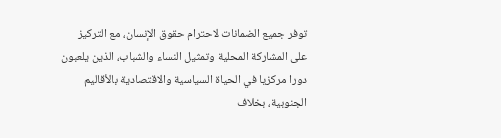توفر جميع الضمانات لاحترام حقوق الإنسان، مع التركيز على المشاركة المحلية وتمثيل النساء والشباب، الذين يلعبون دورا مركزيا في الحياة السياسية والاقتصادية بالأقاليم الجنوبية، بخلاف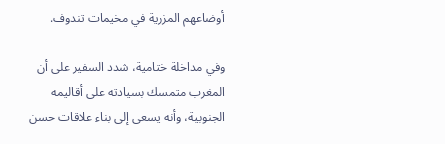أوضاعهم المزرية في مخيمات تندوف.

وفي مداخلة ختامية، شدد السفير على أن المغرب متمسك بسيادته على أقاليمه الجنوبية، وأنه يسعى إلى بناء علاقات حسن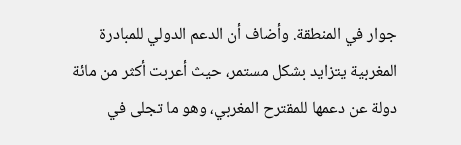جوار في المنطقة. وأضاف أن الدعم الدولي للمبادرة المغربية يتزايد بشكل مستمر، حيث أعربت أكثر من مائة دولة عن دعمها للمقترح المغربي، وهو ما تجلى في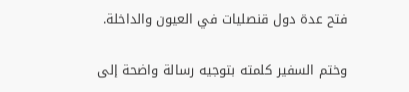فتح عدة دول قنصليات في العيون والداخلة.

وختم السفير كلمته بتوجيه رسالة واضحة إلى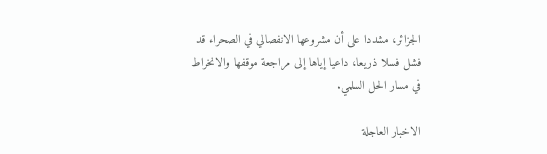الجزائر، مشددا على أن مشروعها الانفصالي في الصحراء قد فشل فسلا ذريعا، داعيا إياها إلى مراجعة موقفها والانخراط في مسار الحل السلمي.

الاخبار العاجلة